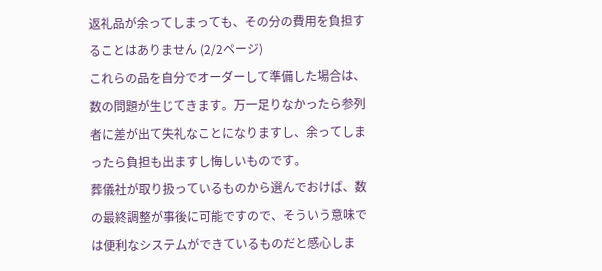返礼品が余ってしまっても、その分の費用を負担することはありません (2/2ページ)
これらの品を自分でオーダーして準備した場合は、数の問題が生じてきます。万一足りなかったら参列者に差が出て失礼なことになりますし、余ってしまったら負担も出ますし悔しいものです。
葬儀社が取り扱っているものから選んでおけば、数の最終調整が事後に可能ですので、そういう意味では便利なシステムができているものだと感心しま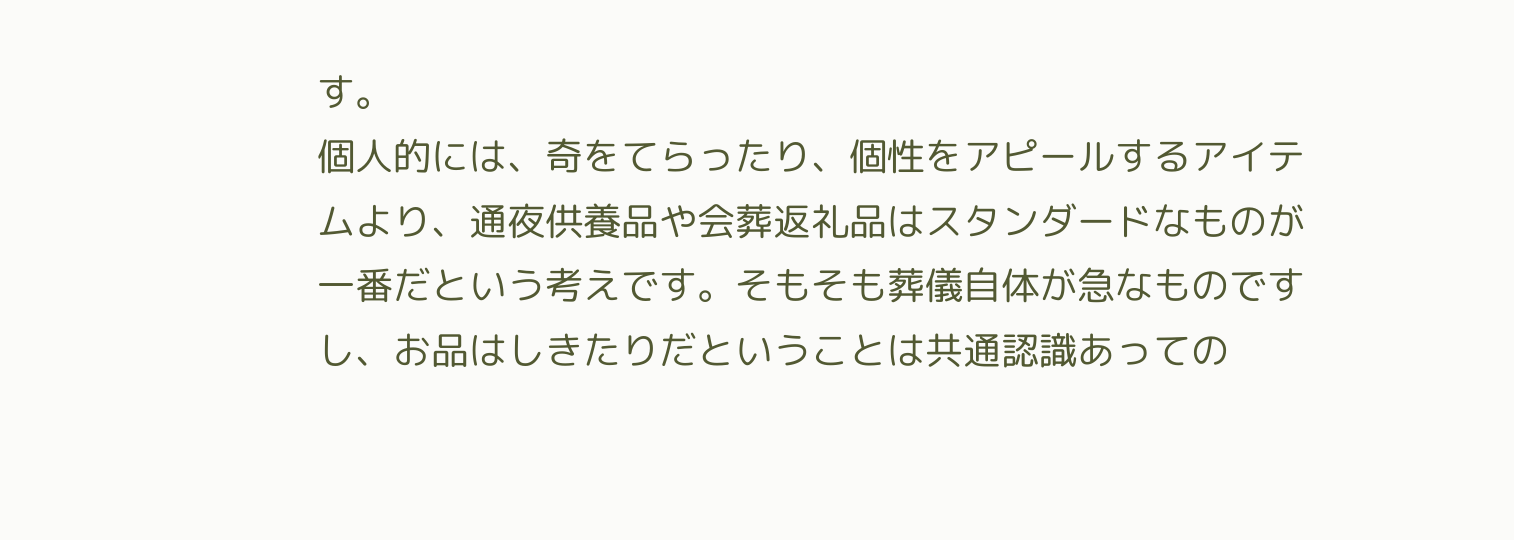す。
個人的には、奇をてらったり、個性をアピールするアイテムより、通夜供養品や会葬返礼品はスタンダードなものが一番だという考えです。そもそも葬儀自体が急なものですし、お品はしきたりだということは共通認識あっての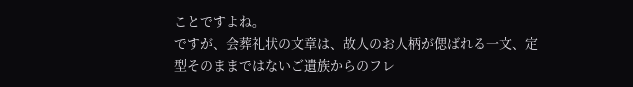ことですよね。
ですが、会葬礼状の文章は、故人のお人柄が偲ばれる一文、定型そのままではないご遺族からのフレ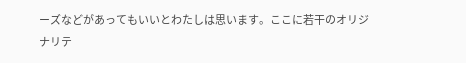ーズなどがあってもいいとわたしは思います。ここに若干のオリジナリテ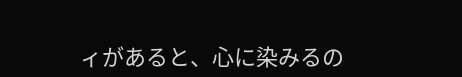ィがあると、心に染みるの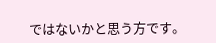ではないかと思う方です。